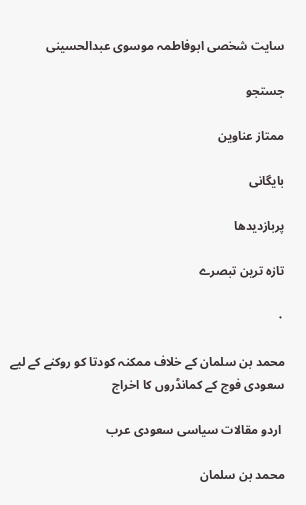سایت شخصی ابوفاطمہ موسوی عبدالحسینی

جستجو

ممتاز عناوین

بایگانی

پربازديدها

تازہ ترین تبصرے

۰

محمد بن سلمان کے خلاف ممکنہ کودتا کو روکنے کے لیے سعودی فوج کے کمانڈروں کا اخراج

 اردو مقالات سیاسی سعودی عرب

محمد بن سلمان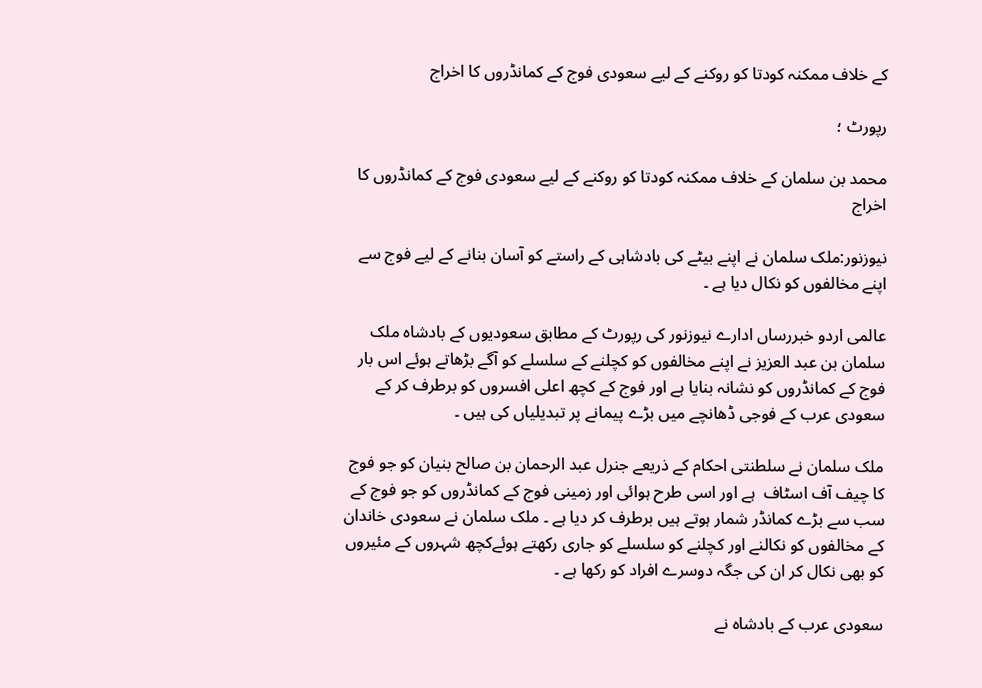کے خلاف ممکنہ کودتا کو روکنے کے لیے سعودی فوج کے کمانڈروں کا اخراج

رپورٹ ؛

محمد بن سلمان کے خلاف ممکنہ کودتا کو روکنے کے لیے سعودی فوج کے کمانڈروں کا اخراج

نیوزنور:ملک سلمان نے اپنے بیٹے کی بادشاہی کے راستے کو آسان بنانے کے لیے فوج سے اپنے مخالفوں کو نکال دیا ہے ۔

عالمی اردو خبررساں ادارے نیوزنور کی رپورٹ کے مطابق سعودیوں کے بادشاہ ملک سلمان بن عبد العزیز نے اپنے مخالفوں کو کچلنے کے سلسلے کو آگے بڑھاتے ہوئے اس بار فوج کے کمانڈروں کو نشانہ بنایا ہے اور فوج کے کچھ اعلی افسروں کو برطرف کر کے سعودی عرب کے فوجی ڈھانچے میں بڑے پیمانے پر تبدیلیاں کی ہیں ۔

ملک سلمان نے سلطنتی احکام کے ذریعے جنرل عبد الرحمان بن صالح بنیان کو جو فوج کا چیف آف اسٹاف  ہے اور اسی طرح ہوائی اور زمینی فوج کے کمانڈروں کو جو فوج کے سب سے بڑے کمانڈر شمار ہوتے ہیں برطرف کر دیا ہے ۔ ملک سلمان نے سعودی خاندان کے مخالفوں کو نکالنے اور کچلنے کو سلسلے کو جاری رکھتے ہوئےکچھ شہروں کے مئیروں کو بھی نکال کر ان کی جگہ دوسرے افراد کو رکھا ہے ۔

سعودی عرب کے بادشاہ نے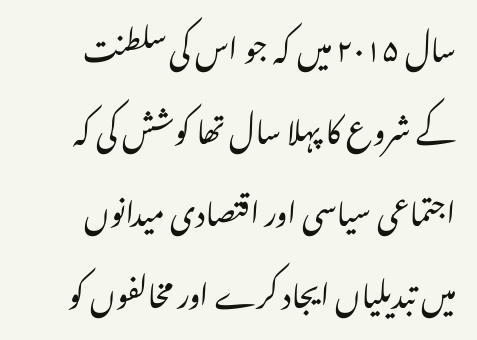سال ۲۰۱۵ میں کہ جو اس کی سلطنت کے شروع کا پہلا سال تھا کوشش کی کہ اجتماعی سیاسی اور اقتصادی میدانوں میں تبدیلیاں ایجاد کرے اور مخالفوں کو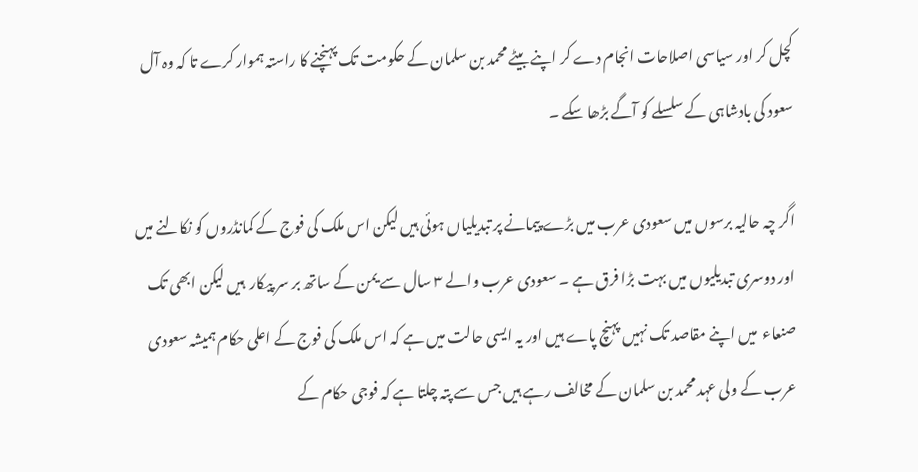کچل کر اور سیاسی اصلاحات انجام دے کر اپنے بیٹے محمد بن سلمان کے حکومت تک پہنچنے کا راستہ ہموار کرے تا کہ وہ آل سعود کی بادشاہی کے سلسلے کو آگے بڑھا سکے ۔

اگر چہ حالیہ برسوں میں سعودی عرب میں بڑے پیمانے پر تبدیلیاں ہوئی ہیں لیکن اس ملک کی فوج کے کمانڈروں کو نکالنے میں اور دوسری تبدیلیوں میں بہت بڑا فرق ہے ۔ سعودی عرب والے ۳ سال سے یمن کے ساتھ بر سر پیکار  ہیں لیکن ابھی تک صنعاء  میں اپنے مقاصد تک نہیں پہنچ پاے ہیں اور یہ ایسی حالت میں ہے کہ اس ملک کی فوج کے اعلی حکام ہمیشہ سعودی عرب کے ولی عہد محمد بن سلمان کے مخالف رہے ہیں جس سے پتہ چلتا ہے کہ فوجی حکام کے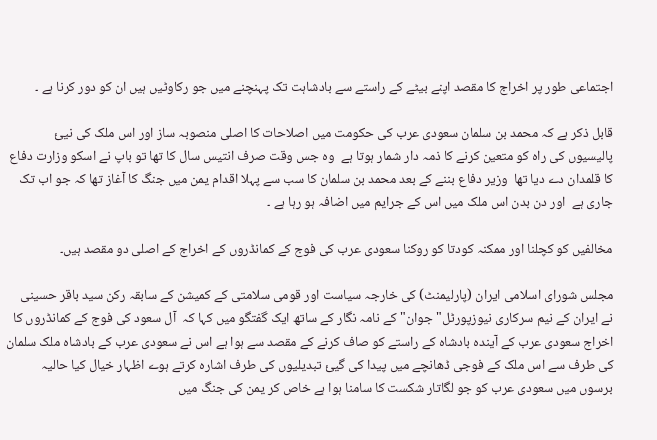اجتماعی طور پر اخراج کا مقصد اپنے بیٹے کے راستے سے بادشاہت تک پہنچنے میں جو رکاوٹیں ہیں ان کو دور کرنا ہے ۔

قابل ذکر ہے کہ محمد بن سلمان سعودی عرب کی حکومت میں اصلاحات کا اصلی منصوبہ ساز اور اس ملک کی نیئ  پالیسیوں کی راہ کو متعین کرنے کا ذمہ دار شمار ہوتا ہے  وہ جس وقت صرف انتیس سال کا تھا تو باپ نے اسکو وزارت دفاع کا قلمدان دے دیا تھا  وزیر دفاع بننے کے بعد محمد بن سلمان کا سب سے پہلا اقدام یمن میں جنگ کا آغاز تھا کہ جو اب تک جاری ہے  اور دن بدن اس ملک میں اس کے جرایم میں اضافہ ہو رہا ہے ۔

مخالفیں کو کچلنا اور ممکنہ کودتا کو روکنا سعودی عرب کی فوج کے کمانڈروں کے اخراج کے اصلی دو مقصد ہیں۔

مجلس شورای اسلامی ایران (پارلیمنٹ) کی خارجہ سیاست اور قومی سلامتی کے کمیشن کے سابقہ رکن سید باقر حسینی نے ایران کے نیم سرکاری نیوزپورٹل" جوان" کے نامہ نگار کے ساتھ ایک گفتگو میں کہا کہ  آل سعود کی فوج کے کمانڈروں کا اخراج سعودی عرب کے آیندہ بادشاہ کے راستے کو صاف کرنے کے مقصد سے ہوا ہے اس نے سعودی عرب کے بادشاہ ملک سلمان کی طرف سے اس ملک کے فوجی ڈھانچے میں پیدا کی گیئ تبدیلیوں کی طرف اشارہ کرتے ہوے اظہار خیال کیا حالیہ برسوں میں سعودی عرب کو جو لگاتار شکست کا سامنا ہوا ہے خاص کر یمن کی جنگ میں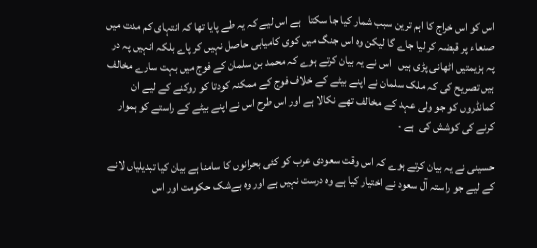اس کو اس خراج کا اہم ترین سبب شمار کیا جا سکتا   ہے اس لیے کہ یہ طے پایا تھا کہ انتہای کم مدت میں صنعاء پر قبضہ کر لیا جاے گا لیکن وہ اس جنگ میں کوی کامیابی حاصل نہیں کر پاے بلکہ انہیں پہ در پہ ہزیمتیں اٹھانی پڑی ہیں   اس نے یہ بیان کرتے ہوے کہ محمد بن سلمان کے فوج میں بہت سارے مخالف ہیں تصریح کی کہ ملک سلمان نے اپنے بیٹے کے خلاف فوج کے ممکنہ کودتا کو روکنے کے لیے ان کمانڈروں کو جو ولی عہد کے مخالف تھے نکالا ہے اور اس طرح اس نے اپنے بیٹے کے راستے کو ہموار کرنے کی کوشش کی  ہے ۔

حسینی نے یہ بیان کرتے ہوے کہ اس وقت سعودی عرب کو کئی بحرانوں کا سامنا ہے بیان کیا تبدیلیاں لانے کے لیے جو راستہ آل سعود نے اختیار کیا ہے وہ درست نہیں ہے اور وہ بےشک حکومت اور اس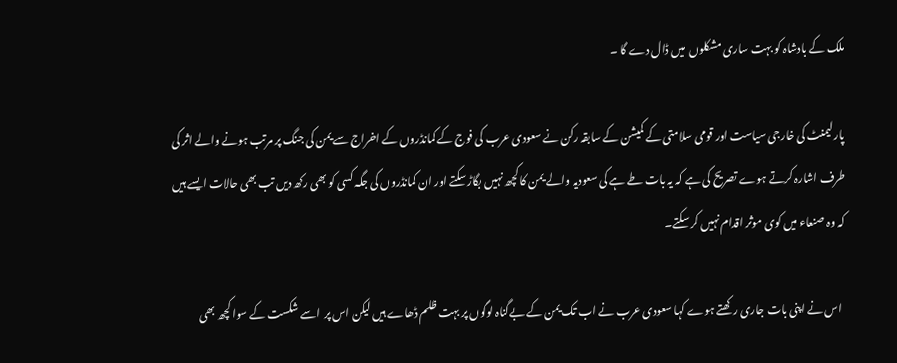ملک کے بادشاہ کو بہت ساری مشکلوں  میں ڈال دے گا ۔

پارلیمنٹ کی خارجی سیاست اور قومی سلامتی کے کمیشن کے سابقہ رکن نے سعودی عرب کی فوج کے کمانڈروں کے اخراج سے یمن کی جنگ پر مرتب ہونے والے اثر کی طرف اشارہ کرتے ہوے تصریح کی ہے کہ یہ بات طے ہے کی سعودیہ والے یمن کا کچھ نہیں بگاڑ سکتے اور ان کمانڈروں کی جگہ کسی کو بھی رکھ دیں تب بھی حالات ایسے ہیں کہ وہ صنعاء میں کوی موثر اقدام نہیں کر سکتے۔

  اس نے اپنی بات جاری رکھتے ہوے کہا سعودی عرب نے اب تک یمن کے بےگناہ لوگوں پر بہت ظلم ڈھاے ہیں لیکن اس پر  اسے شکست کے سوا کچھ بھی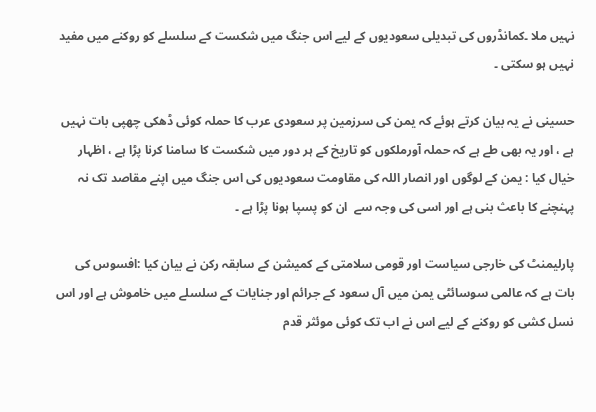نہیں ملا ۔کمانڈروں کی تبدیلی سعودیوں کے لیے اس جنگ میں شکست کے سلسلے کو روکنے میں مفید نہیں ہو سکتی ۔

حسینی نے یہ بیان کرتے ہوئے کہ یمن کی سرزمین پر سعودی عرب کا حملہ کوئی ڈھکی چھپی بات نہیں ہے ، اور یہ بھی طے ہے کہ حملہ آورملکوں کو تاریخ کے ہر دور میں شکست کا سامنا کرنا پڑا ہے ، اظہار خیال کیا : یمن کے لوگوں اور انصار اللہ کی مقاومت سعودیوں کی اس جنگ میں اپنے مقاصد تک نہ پہنچنے کا باعث بنی ہے اور اسی کی وجہ سے  ان کو پسپا ہونا پڑا ہے ۔

پارلیمنٹ کی خارجی سیاست اور قومی سلامتی کے کمیشن کے سابقہ رکن نے بیان کیا :افسوس کی بات ہے کہ عالمی سوسائٹی یمن میں آل سعود کے جرائم اور جنایات کے سلسلے میں خاموش ہے اور اس نسل کشی کو روکنے کے لیے اس نے اب تک کوئی موئثر قدم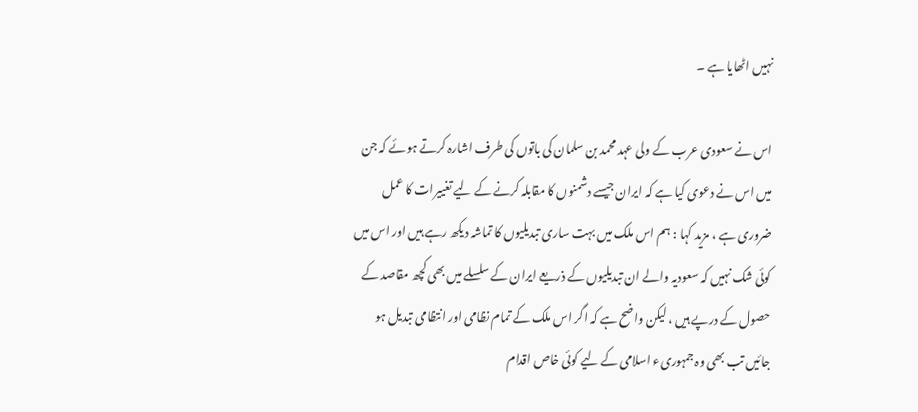نہیں اٹھایا ہے ۔

اس نے سعودی عرب کے ولی عہد محمد بن سلمان کی باتوں کی طرف اشارہ کرتے ہوئے کہ جن میں اس نے دعوی کیا ہے کہ ایران جیسے دشمنوں کا مقابلہ کرنے کے لیے تغییرات کا عمل ضروری ہے ، مزید کہا : ہم اس ملک میں بہت ساری تبدیلیوں کا تماشہ دیکھ رہے ہیں اور اس میں کوئی شک نہیں کہ سعودیہ والے ان تبدیلیوں کے ذریعے ایران کے سلسلے میں بھی کچھ مقاصد کے حصول کے درپے ہیں ، لیکن واضح ہے کہ اگر اس ملک کے تمام نظامی اور انتظامی تبدیل ہو جائیں تب بھی وہ جمہوریء اسلامی کے لیے کوئی خاص اقدام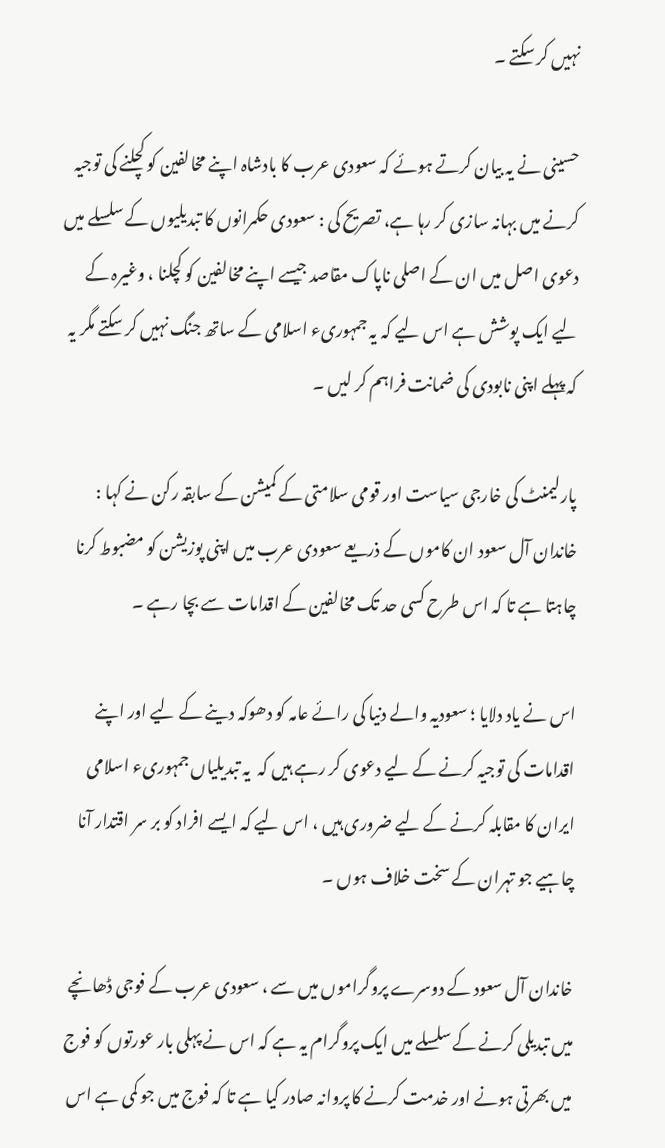نہیں کر سکتے ۔

حسینی نے یہ بیان کرتے ہوئے کہ سعودی عرب کا بادشاہ اپنے مخالفین کو کچلنے کی توجیہ کرنے میں بہانہ سازی کر رہا ہے، تصریح کی : سعودی حکمرانوں کا تبدیلیوں کے سلسلے میں دعوی اصل میں ان کے اصلی ناپاک مقاصد جیسے اپنے مخالفین کو کچلنا ، وغیرہ کے لیے ایک پوشش ہے اس لیے کہ یہ جمہوریء اسلامی کے ساتھ جنگ نہیں کر سکتے مگر یہ کہ پہلے اپنی نابودی کی ضمانت فراہم کر لیں ۔

پارلیمنٹ کی خارجی سیاست اور قومی سلامتی کے کمیشن کے سابقہ رکن نے کہا : خاندان آل سعود ان کاموں کے ذریعے سعودی عرب میں اپنی پوزیشن کو مضبوط کرنا چاہتا ہے تا کہ اس طرح کسی حد تک مخالفین کے اقدامات سے بچا رہے ۔

اس نے یاد دلایا ؛ سعودیہ والے دنیا کی رائے عامہ کو دھوکہ دینے کے لیے اور اپنے اقدامات کی توجیہ کرنے کے لیے دعوی کر رہے ہیں کہ  یہ تبدیلیاں جمہوریء اسلامی ایران کا مقابلہ کرنے کے لیے ضروری ہیں ، اس لیے کہ ایسے افراد کو بر سر اقتدار آنا چاہیے جو تہران کے سخت خلاف ہوں ۔

خاندان آل سعود کے دوسرے پروگراموں میں سے ، سعودی عرب کے فوجی ڈھانچے میں تبدیلی کرنے کے سلسلے میں ایک پروگرام یہ ہے کہ اس نے پہلی بار عورتوں کو فوج میں بھرتی ہونے اور خدمت کرنے کا پروانہ صادر کیا ہے تا کہ فوج میں جو کمی ہے اس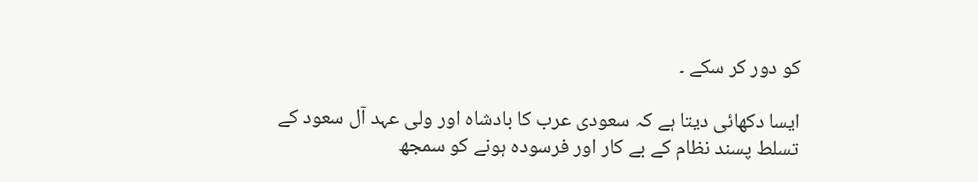کو دور کر سکے ۔

ایسا دکھائی دیتا ہے کہ سعودی عرب کا بادشاہ اور ولی عہد آل سعود کے تسلط پسند نظام کے بے کار اور فرسودہ ہونے کو سمجھ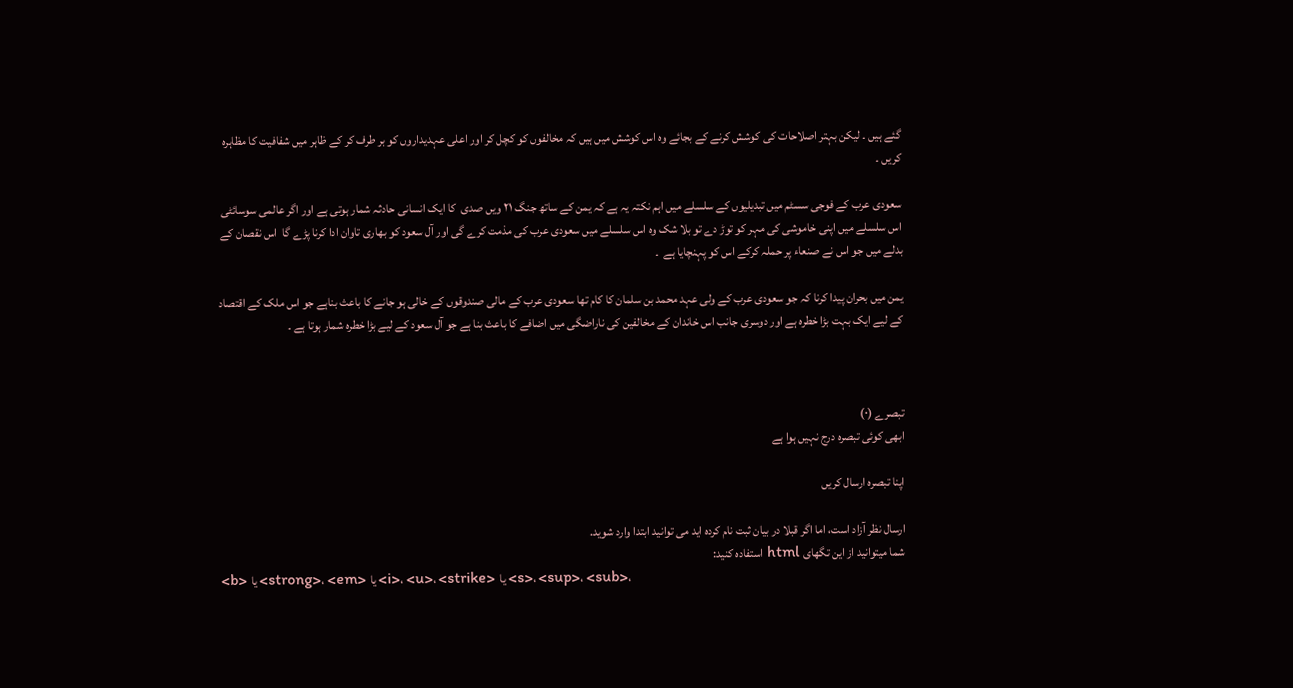گئے ہیں ۔ لیکن بہتر اصلاحات کی کوشش کرنے کے بجائے وہ اس کوشش میں ہیں کہ مخالفوں کو کچل کر اور اعلی عہدیداروں کو بر طرف کر کے ظاہر میں شفافیت کا مظاہرہ کریں ۔

سعودی عرب کے فوجی سسٹم میں تبدیلیوں کے سلسلے میں اہم نکتہ یہ ہے کہ یمن کے ساتھ جنگ ۲۱ ویں صدی  کا ایک انسانی حادثہ شمار ہوتی ہے اور اگر عالمی سوسائٹی اس سلسلے میں اپنی خاموشی کی مہر کو توڑ دے تو بلا شک وہ اس سلسلے میں سعودی عرب کی مذمت کرے گی اور آل سعود کو بھاری تاوان ادا کرنا پڑے گا  اس نقصان کے بدلے میں جو اس نے صنعاء پر حملہ کرکے اس کو پہنچایا ہے  ۔

یمن میں بحران پیدا کرنا کہ جو سعودی عرب کے ولی عہد محمد بن سلمان کا کام تھا سعودی عرب کے مالی صندوقوں کے خالی ہو جانے کا باعث بناہے جو اس ملک کے اقتصاد کے لیے ایک بہت بڑا خطرہ ہے اور دوسری جانب اس خاندان کے مخالفین کی ناراضگی میں اضافے کا باعث بنا ہے جو آل سعود کے لیے بڑا خطرہ شمار ہوتا ہے ۔



تبصرے (۰)
ابھی کوئی تبصرہ درج نہیں ہوا ہے

اپنا تبصرہ ارسال کریں

ارسال نظر آزاد است، اما اگر قبلا در بیان ثبت نام کرده اید می توانید ابتدا وارد شوید.
شما میتوانید از این تگهای html استفاده کنید:
<b> یا <strong>، <em> یا <i>، <u>، <strike> یا <s>، <sup>، <sub>،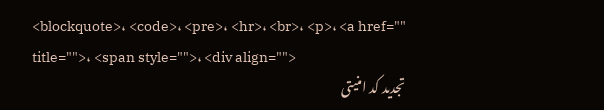<blockquote>، <code>، <pre>، <hr>، <br>، <p>، <a href="" title="">، <span style="">، <div align="">
تجدید کد امنیتی